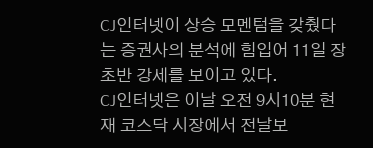CJ인터넷이 상승 모멘텀을 갖췄다는 증권사의 분석에 힘입어 11일 장 초반 강세를 보이고 있다.
CJ인터넷은 이날 오전 9시10분 현재 코스닥 시장에서 전날보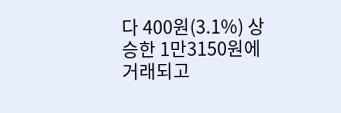다 400원(3.1%) 상승한 1만3150원에 거래되고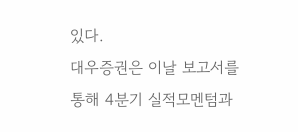있다.
대우증권은 이날 보고서를 통해 4분기 실적모멘텀과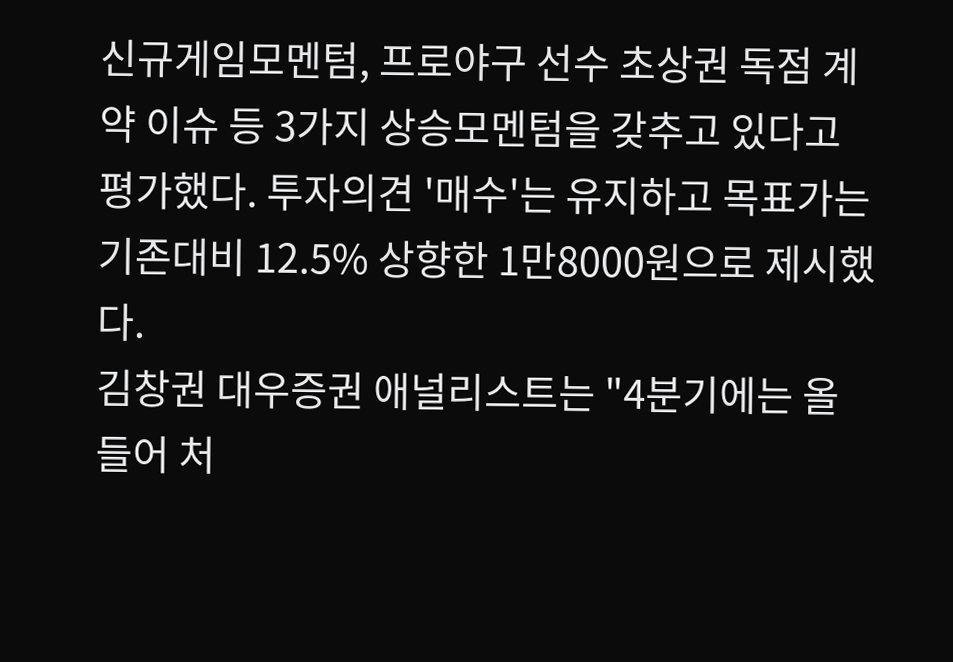신규게임모멘텀, 프로야구 선수 초상권 독점 계약 이슈 등 3가지 상승모멘텀을 갖추고 있다고 평가했다. 투자의견 '매수'는 유지하고 목표가는 기존대비 12.5% 상향한 1만8000원으로 제시했다.
김창권 대우증권 애널리스트는 "4분기에는 올들어 처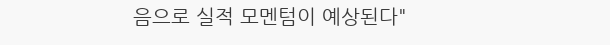음으로 실적 모멘텀이 예상된다"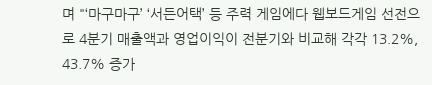며 "‘마구마구’ ‘서든어택’ 등 주력 게임에다 웹보드게임 선전으로 4분기 매출액과 영업이익이 전분기와 비교해 각각 13.2%, 43.7% 증가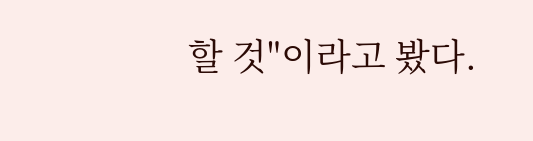할 것"이라고 봤다.